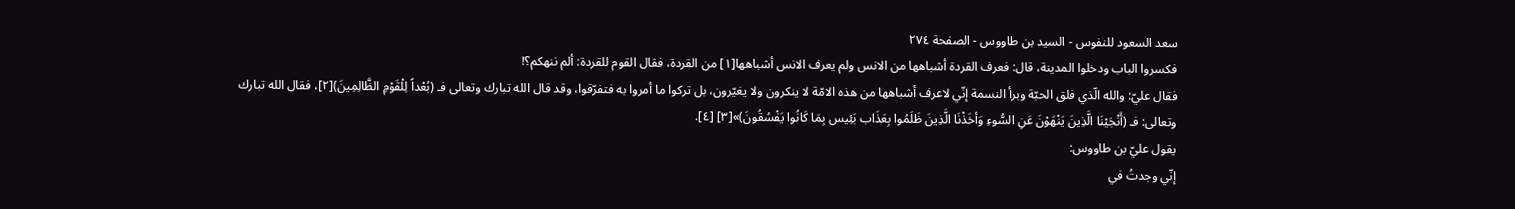سعد السعود للنفوس - السيد بن طاووس - الصفحة ٢٧٤
فكسروا الباب ودخلوا المدينة، قال: فعرف القردة أشباهها من الانس ولم يعرف الانس أشباهها[١] من القردة، فقال القوم للقردة: ألم ننهكم؟!
فقال عليّ: والله الّذي فلق الحبّة وبرأ النسمة إنّي لاعرف أشباهها من هذه الامّة لا ينكرون ولا يغيّرون، بل تركوا ما أمروا به فتفرّقوا، وقد قال الله تبارك وتعالى فـ (بُعْداً لِلْقَوْمِ الظَّالِمِينَ)[٢]، فقال الله تبارك وتعالى: فـ (أَنْجَيْنَا الَّذِينَ يَنْهَوْنَ عَنِ السُّوءِ وَأخَذْنَا الَّذِينَ ظَلَمُوا بِعَذَاب بَئِيس بِمَا كَانُوا يَفْسُقُونَ)»[٣] [٤].
يقول عليّ بن طاووس:
إنّي وجدتُ في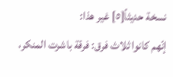نسخة حديثاً[٥] غير هذا:
إنّهم كانوا ثلاث فرق: فرقة باشرت المنكر،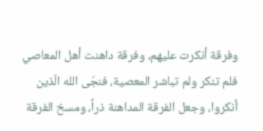وفرقة أنكرت عليهم، وفرقة داهنت أهل المعاصي فلم تنكر ولم تباشر المعصية، فنجّى الله الّذين أنكروا، وجعل الفرقة المداهنة ذراً، ومسخ الفرقة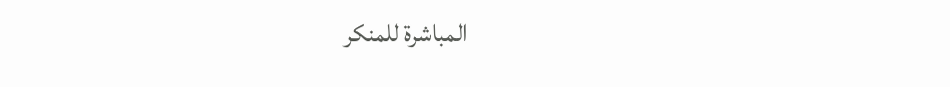المباشرة للمنكر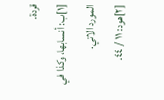قردة.
[١]ب: أنسابها، وكذا في المورد الاتي.
[٢]هود: ١١ / ٤٤.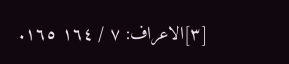[٣]الاعراف: ٧ / ١٦٤ ١٦٥.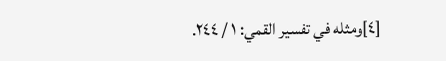[٤]ومثله في تفسير القمي: ١ / ٢٤٤.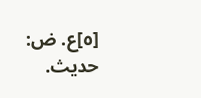[٥]ع. ض: حديث.